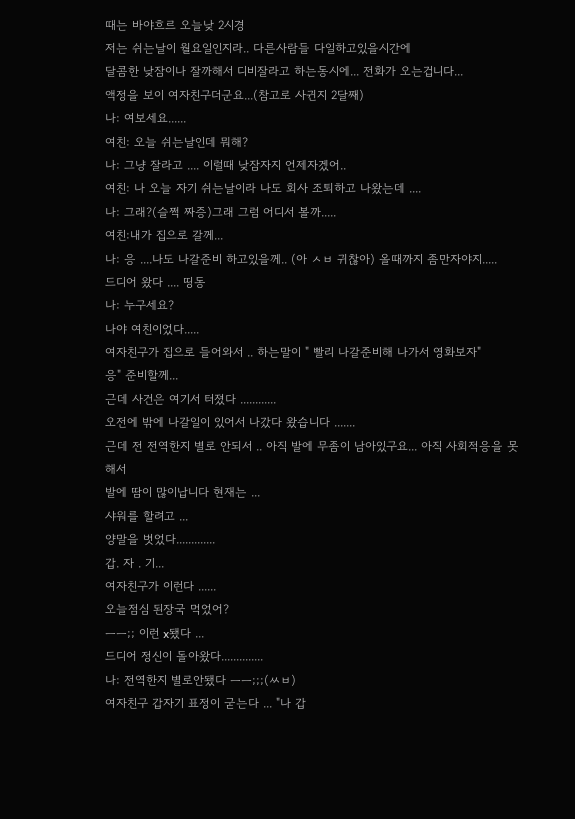때는 바야흐르 오늘낮 2시경
저는 쉬는날이 월요일인지라.. 다른사람들 다일하고있을시간에
달콤한 낮잠이나 잘까해서 디비잘라고 하는동시에... 전화가 오는겁니다...
액정을 보이 여자친구더군요...(참고로 사귄지 2달째)
나: 여보세요......
여친: 오늘 쉬는날인데 뭐해?
나: 그냥 잘라고 .... 이럴때 낮잠자지 언제자겠어..
여친: 나 오늘 자기 쉬는날이라 나도 회사 조퇴하고 나왔는데 ....
나: 그래?(슬쩍 짜증)그래 그럼 어디서 볼까.....
여친:내가 집으로 갈께...
나: 응 ....나도 나갈준비 하고있을께.. (아 ㅅㅂ 귀찮아) 올때까지 좀만자야지.....
드디어 왔다 .... 띵동
나: 누구세요?
나야 여친이었다.....
여자친구가 집으로 들어와서 .. 하는말이 " 빨리 나갈준비해 나가서 영화보자"
응" 준비할께...
근데 사건은 여기서 터졌다 ............
오전에 밖에 나갈일이 있어서 나갔다 왔습니다 .......
근데 전 전역한지 별로 안되서 .. 아직 발에 무좀이 남아있구요... 아직 사회적응을 못해서
발에 땀이 많이납니다 현재는 ...
샤워를 할려고 ...
양말을 벗었다.............
갑. 자 . 기...
여자친구가 이런다 ......
오늘점심 된장국 먹었어?
ㅡㅡ;; 이런 x됐다 ...
드디어 정신이 돌아왔다..............
나: 전역한지 별로안됐다 ㅡㅡ;;;(ㅆㅂ)
여자친구 갑자기 표정이 굳는다 ... "나 갑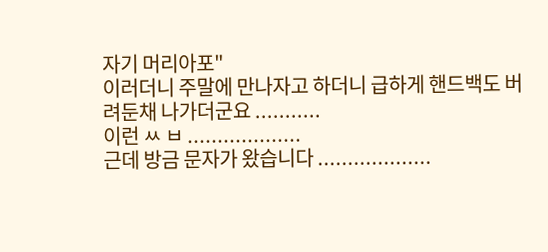자기 머리아포"
이러더니 주말에 만나자고 하더니 급하게 핸드백도 버려둔채 나가더군요 ...........
이런 ㅆ ㅂ ...................
근데 방금 문자가 왔습니다 ...................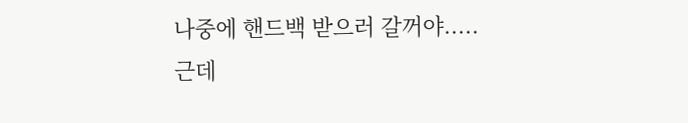나중에 핸드백 받으러 갈꺼야.....
근데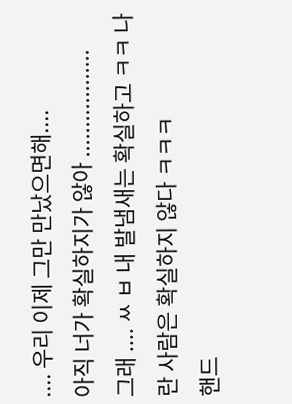.... 우리 이제 그만 만났으면해....
아직 너가 확실하지가 않아 ..................
그래 .... ㅆ ㅂ 내 발냄새는 확실하고 ㅋㅋ 나란 사람은 확실하지 않다 ㅋㅋㅋ
핸드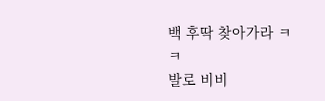백 후딱 찾아가라 ㅋㅋ
발로 비비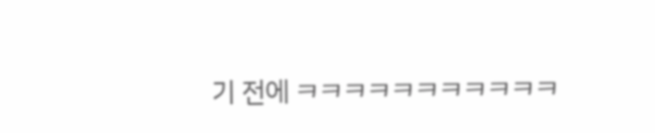기 전에 ㅋㅋㅋㅋㅋㅋㅋㅋㅋㅋㅋ